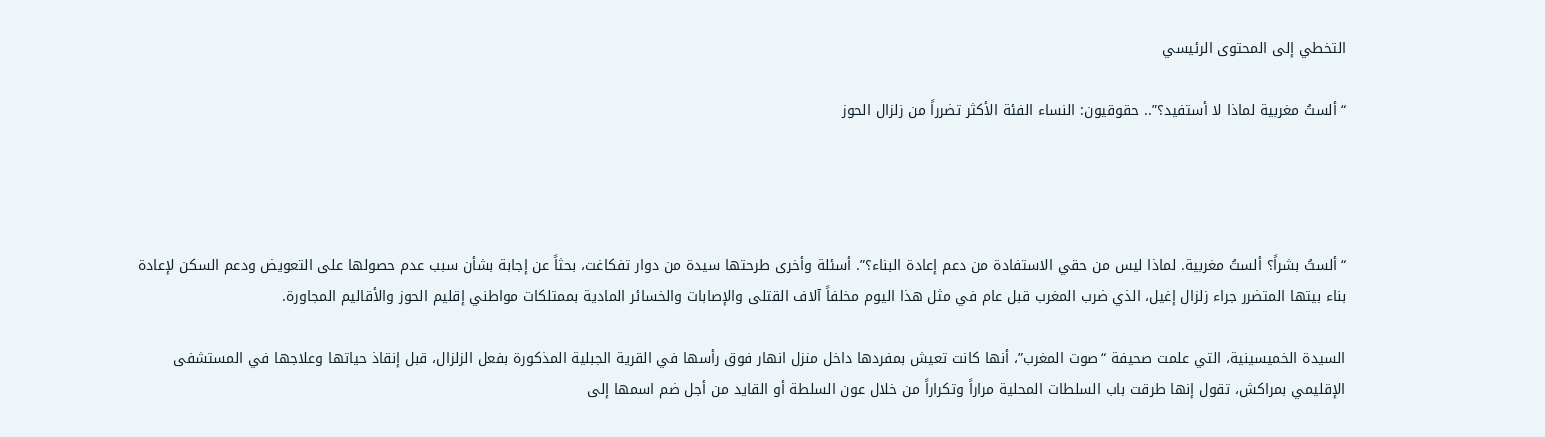التخطي إلى المحتوى الرئيسي

“ألستُ مغربية لماذا لا أستفيد؟”.. حقوقيون: النساء الفئة الأكثر تضرراً من زلزال الحوز




“ألستُ بشراً؟ ألستُ مغربية. لماذا ليس من حقي الاستفادة من دعم إعادة البناء؟”. أسئلة وأخرى طرحتها سيدة من دوار تفكاغت، بحثاً عن إجابة بشأن سبب عدم حصولها على التعويض ودعم السكن لإعادة بناء بيتها المتضرر جراء زلزال إغيل، الذي ضرب المغرب قبل عام في مثل هذا اليوم مخلفاً آلاف القتلى والإصابات والخسائر المادية بممتلكات مواطني إقليم الحوز والأقاليم المجاورة.

السيدة الخميسينية، التي علمت صحيفة “صوت المغرب”، أنها كانت تعيش بمفردها داخل منزل انهار فوق رأسها في القرية الجبلية المذكورة بفعل الزلزال، قبل إنقاذ حياتها وعلاجها في المستشفى الإقليمي بمراكش، تقول إنها طرقت باب السلطات المحلية مراراً وتكراراً من خلال عون السلطة أو القايد من أجل ضم اسمها إلى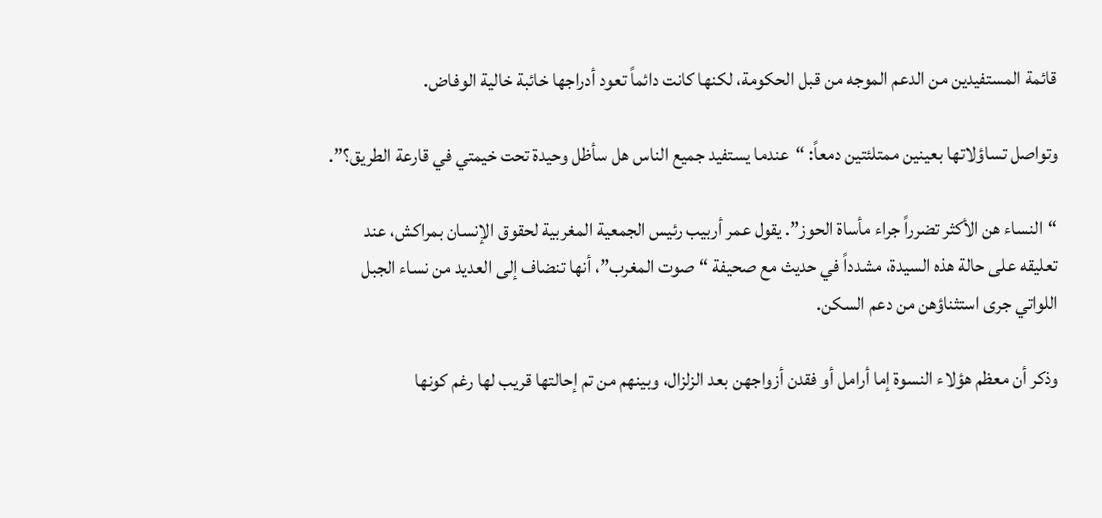قائمة المستفيدين من الدعم الموجه من قبل الحكومة، لكنها كانت دائماً تعود أدراجها خائبة خالية الوفاض.

وتواصل تساؤلاتها بعينين ممتلئتين دمعاً: “عندما يستفيد جميع الناس هل سأظل وحيدة تحت خيمتي في قارعة الطريق؟”.

“النساء هن الأكثر تضرراً جراء مأساة الحوز”. يقول عمر أربيب رئيس الجمعية المغربية لحقوق الإنسان بمراكش، عند تعليقه على حالة هذه السيدة، مشدداً في حديث مع صحيفة “صوت المغرب”، أنها تنضاف إلى العديد من نساء الجبل اللواتي جرى استثناؤهن من دعم السكن.

وذكر أن معظم هؤلاء النسوة إما أرامل أو فقدن أزواجهن بعد الزلزال، وبينهم من تم إحالتها قريب لها رغم كونها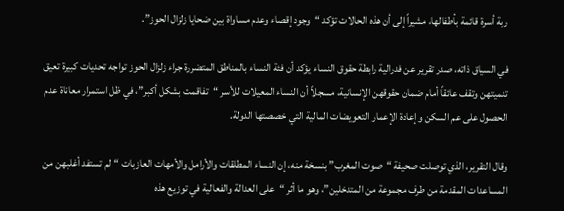ربة أسرة قائمة بأطفالها، مشيراً إلى أن هذه الحالات تؤكد “وجود إقصاء وعدم مساواة بين ضحايا زلزال الحوز”.

في السياق ذاته، صدر تقرير عن فدرالية رابطة حقوق النساء يؤكد أن فئة النساء بالمناطق المتضررة جراء زلزال الحوز تواجه تحديات كبيرة تعيق تنميتهن وتقف عائقاً أمام ضمان حقوقهن الإنسانية، مسجلاً أن النساء المعيلات للأسر “تفاقمت بشكل أكبر”، في ظل استمرار معاناة عدم الحصول على عم السكن وإعادة الإعمار التعويضات المالية التي خصصتها الدولة.

وقال التقرير، الذي توصلت صحيفة “صوت المغرب” بنسخة منه، إن النساء المطلقات والأرامل والأمهات العازبات “لم تستفد أغلبهن من المساعدات المقدمة من طرف مجموعة من المتدخلين”، وهو ما أثر “على العدالة والفعالية في توزيع هذه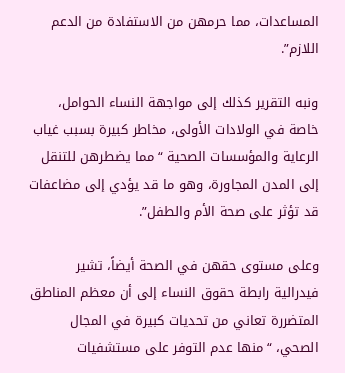المساعدات، مما حرمهن من الاستفادة من الدعم اللازم”.

ونبه التقرير كذلك إلى مواجهة النساء الحوامل، خاصة في الولادات الأولى، مخاطر كبيرة بسبب غياب الرعاية والمؤسسات الصحية “مما يضطرهن للتنقل إلى المدن المجاورة، وهو ما قد يؤدي إلى مضاعفات قد تؤثر على صحة الأم والطفل”.

وعلى مستوى حقهن في الصحة أيضاً، تشير فيدرالية رابطة حقوق النساء إلى أن معظم المناطق المتضررة تعاني من تحديات كبيرة في المجال الصحي، “منها عدم التوفر على مستشفيات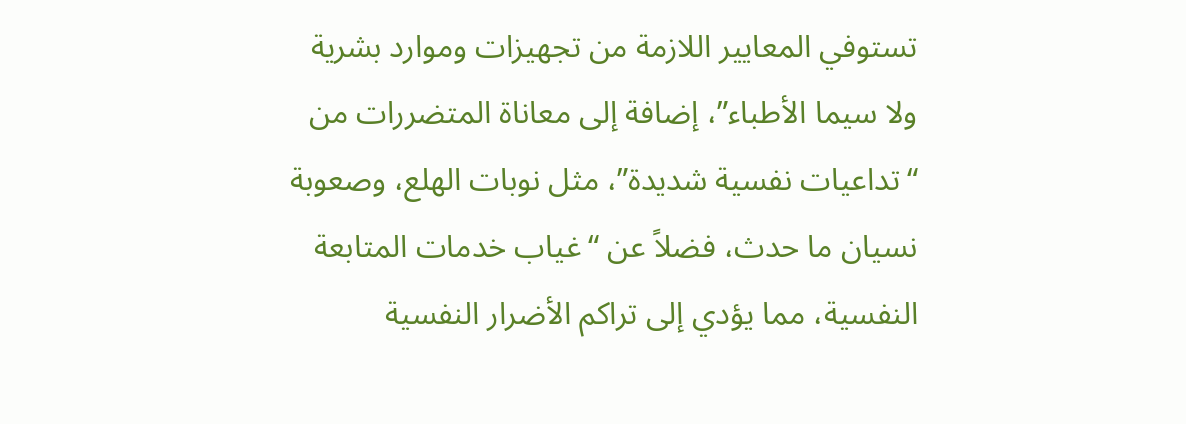تستوفي المعايير اللازمة من تجهيزات وموارد بشرية ولا سيما الأطباء”، إضافة إلى معاناة المتضررات من “تداعيات نفسية شديدة”، مثل نوبات الهلع، وصعوبة نسيان ما حدث، فضلاً عن “غياب خدمات المتابعة النفسية، مما يؤدي إلى تراكم الأضرار النفسية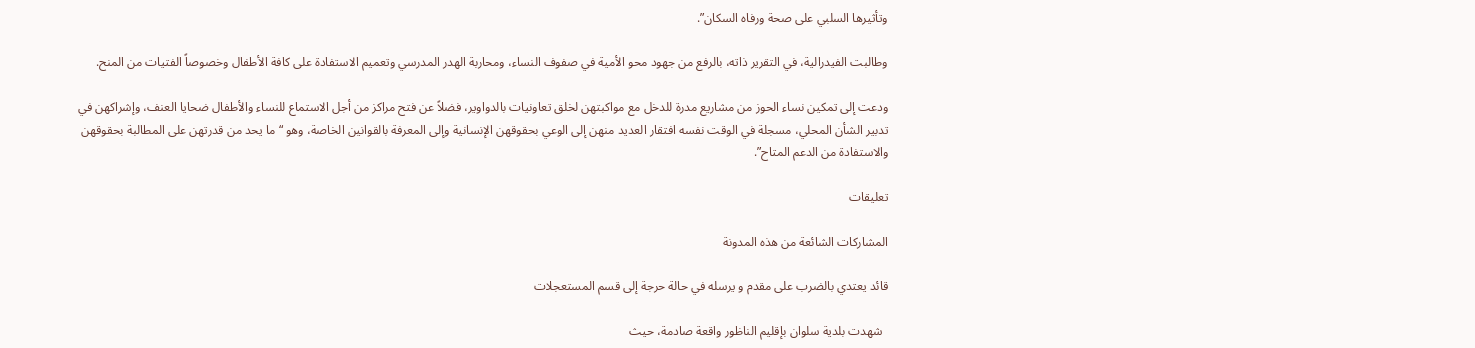وتأثيرها السلبي على صحة ورفاه السكان”.

وطالبت الفيدرالية، في التقرير ذاته، بالرفع من جهود محو الأمية في صفوف النساء، ومحاربة الهدر المدرسي وتعميم الاستفادة على كافة الأطفال وخصوصاً الفتيات من المنح.

ودعت إلى تمكين نساء الحوز من مشاريع مدرة للدخل مع مواكبتهن لخلق تعاونيات بالدواوير، فضلاً عن فتح مراكز من أجل الاستماع للنساء والأطفال ضحايا العنف، وإشراكهن في تدبير الشأن المحلي، مسجلة في الوقت نفسه افتقار العديد منهن إلى الوعي بحقوقهن الإنسانية وإلى المعرفة بالقوانين الخاصة، وهو “ما يحد من قدرتهن على المطالبة بحقوقهن والاستفادة من الدعم المتاح”.

تعليقات

المشاركات الشائعة من هذه المدونة

قائد يعتدي بالضرب على مقدم و يرسله في حالة حرجة إلى قسم المستعجلات

  شهدت بلدية سلوان بإقليم الناظور واقعة صادمة، حيث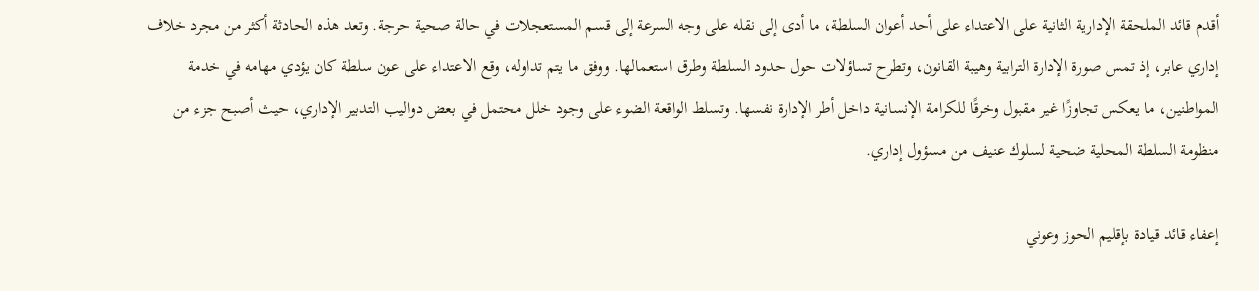أقدم قائد الملحقة الإدارية الثانية على الاعتداء على أحد أعوان السلطة، ما أدى إلى نقله على وجه السرعة إلى قسم المستعجلات في حالة صحية حرجة. وتعد هذه الحادثة أكثر من مجرد خلاف إداري عابر، إذ تمس صورة الإدارة الترابية وهيبة القانون، وتطرح تساؤلات حول حدود السلطة وطرق استعمالها. ووفق ما يتم تداوله، وقع الاعتداء على عون سلطة كان يؤدي مهامه في خدمة المواطنين، ما يعكس تجاوزًا غير مقبول وخرقًا للكرامة الإنسانية داخل أطر الإدارة نفسها. وتسلط الواقعة الضوء على وجود خلل محتمل في بعض دواليب التدبير الإداري، حيث أصبح جزء من منظومة السلطة المحلية ضحية لسلوك عنيف من مسؤول إداري.

إعفاء قائد قيادة بإقليم الحوز وعوني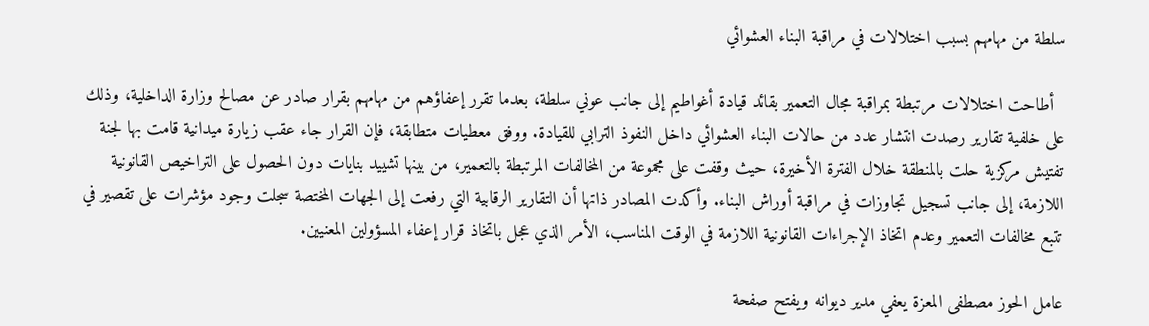سلطة من مهامهم بسبب اختلالات في مراقبة البناء العشوائي

  أطاحت اختلالات مرتبطة بمراقبة مجال التعمير بقائد قيادة أغواطيم إلى جانب عوني سلطة، بعدما تقرر إعفاؤهم من مهامهم بقرار صادر عن مصالح وزارة الداخلية، وذلك على خلفية تقارير رصدت انتشار عدد من حالات البناء العشوائي داخل النفوذ الترابي للقيادة. ووفق معطيات متطابقة، فإن القرار جاء عقب زيارة ميدانية قامت بها لجنة تفتيش مركزية حلت بالمنطقة خلال الفترة الأخيرة، حيث وقفت على مجموعة من المخالفات المرتبطة بالتعمير، من بينها تشييد بنايات دون الحصول على التراخيص القانونية اللازمة، إلى جانب تسجيل تجاوزات في مراقبة أوراش البناء. وأكدت المصادر ذاتها أن التقارير الرقابية التي رفعت إلى الجهات المختصة سجلت وجود مؤشرات على تقصير في تتبع مخالفات التعمير وعدم اتخاذ الإجراءات القانونية اللازمة في الوقت المناسب، الأمر الذي عجل باتخاذ قرار إعفاء المسؤولين المعنيين.

عامل الحوز مصطفى المعزة يعفي مدير ديوانه ويفتح صفحة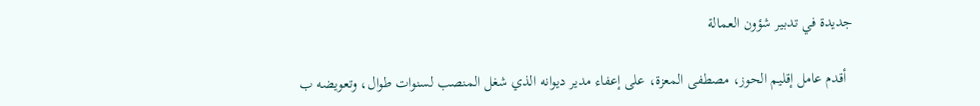جديدة في تدبير شؤون العمالة

  أقدم عامل إقليم الحوز، مصطفى المعزة، على إعفاء مدير ديوانه الذي شغل المنصب لسنوات طوال، وتعويضه ب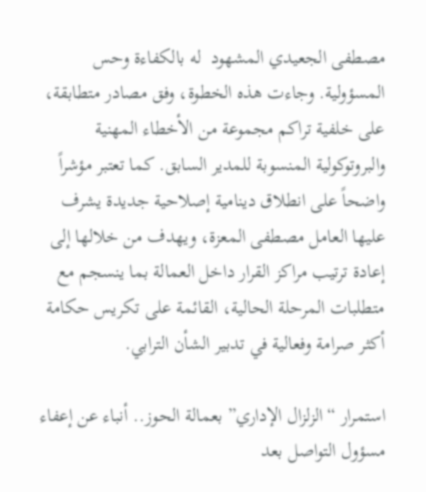مصطفى الجعيدي المشهود  له بالكفاءة وحس المسؤولية. وجاءت هذه الخطوة، وفق مصادر متطابقة، على خلفية تراكم مجموعة من الأخطاء المهنية والبروتوكولية المنسوبة للمدير السابق. كما تعتبر مؤشراً واضحاً على انطلاق دينامية إصلاحية جديدة يشرف عليها العامل مصطفى المعزة، ويهدف من خلالها إلى إعادة ترتيب مراكز القرار داخل العمالة بما ينسجم مع متطلبات المرحلة الحالية، القائمة على تكريس حكامة أكثر صرامة وفعالية في تدبير الشأن الترابي.

استمرار “الزلزال الإداري” بعمالة الحوز.. أنباء عن إعفاء مسؤول التواصل بعد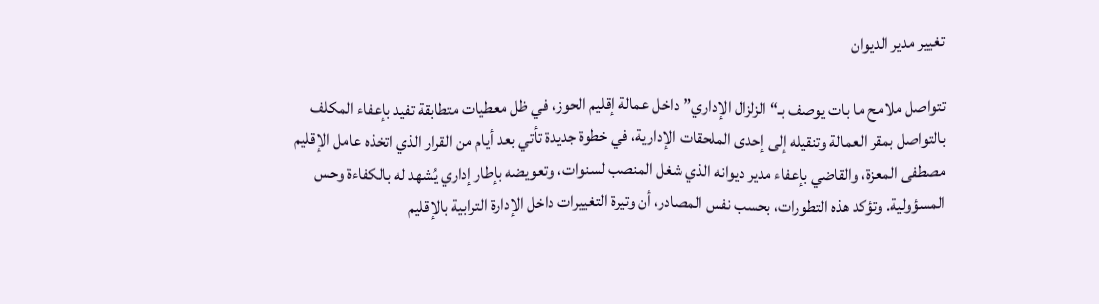تغيير مدير الديوان

تتواصل ملامح ما بات يوصف بـ“الزلزال الإداري” داخل عمالة إقليم الحوز، في ظل معطيات متطابقة تفيد بإعفاء المكلف بالتواصل بمقر العمالة وتنقيله إلى إحدى الملحقات الإدارية، في خطوة جديدة تأتي بعد أيام من القرار الذي اتخذه عامل الإقليم مصطفى المعزة، والقاضي بإعفاء مدير ديوانه الذي شغل المنصب لسنوات، وتعويضه بإطار إداري يُشهد له بالكفاءة وحس المسؤولية. وتؤكد هذه التطورات، بحسب نفس المصادر، أن وتيرة التغييرات داخل الإدارة الترابية بالإقليم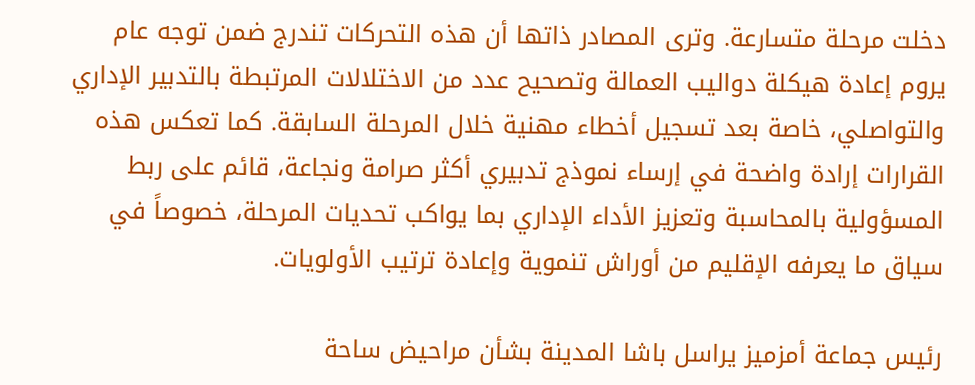دخلت مرحلة متسارعة. وترى المصادر ذاتها أن هذه التحركات تندرج ضمن توجه عام يروم إعادة هيكلة دواليب العمالة وتصحيح عدد من الاختلالات المرتبطة بالتدبير الإداري والتواصلي، خاصة بعد تسجيل أخطاء مهنية خلال المرحلة السابقة. كما تعكس هذه القرارات إرادة واضحة في إرساء نموذج تدبيري أكثر صرامة ونجاعة، قائم على ربط المسؤولية بالمحاسبة وتعزيز الأداء الإداري بما يواكب تحديات المرحلة، خصوصاً في سياق ما يعرفه الإقليم من أوراش تنموية وإعادة ترتيب الأولويات.

رئيس جماعة أمزميز يراسل باشا المدينة بشأن مراحيض ساحة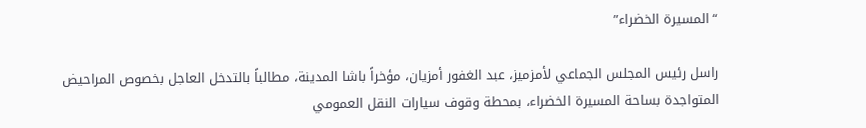“المسيرة الخضراء”

راسل رئيس المجلس الجماعي لأمزميز، عبد الغفور أمزيان، مؤخراً باشا المدينة، مطالباً بالتدخل العاجل بخصوص المراحيض المتواجدة بساحة المسيرة الخضراء، بمحطة وقوف سيارات النقل العمومي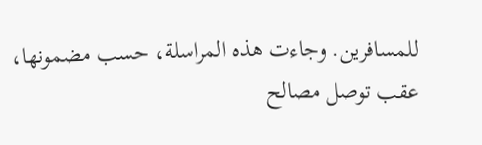للمسافرين. وجاءت هذه المراسلة، حسب مضمونها، عقب توصل مصالح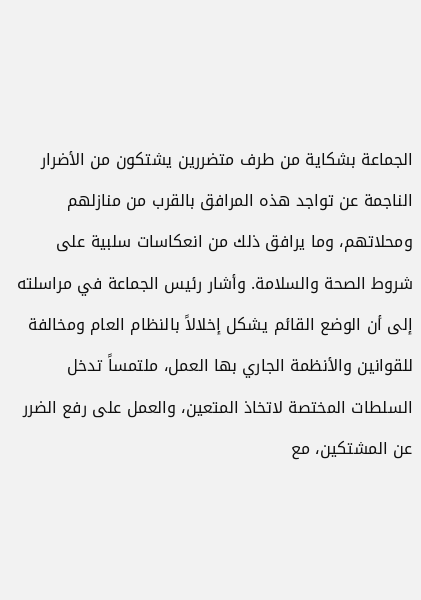الجماعة بشكاية من طرف متضررين يشتكون من الأضرار الناجمة عن تواجد هذه المرافق بالقرب من منازلهم ومحلاتهم، وما يرافق ذلك من انعكاسات سلبية على شروط الصحة والسلامة. وأشار رئيس الجماعة في مراسلته إلى أن الوضع القائم يشكل إخلالاً بالنظام العام ومخالفة للقوانين والأنظمة الجاري بها العمل، ملتمساً تدخل السلطات المختصة لاتخاذ المتعين، والعمل على رفع الضرر عن المشتكين، مع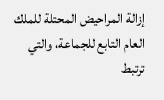إزالة المراحيض المحتلة للملك العام التابع للجماعة، والتي ترتبط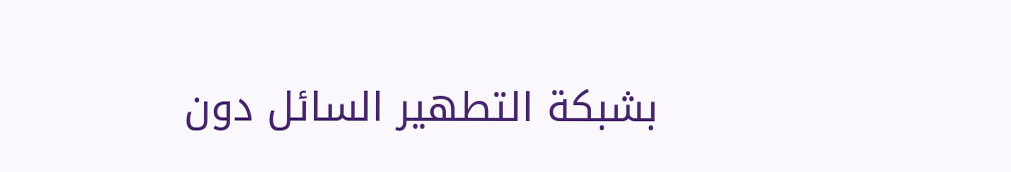بشبكة التطهير السائل دون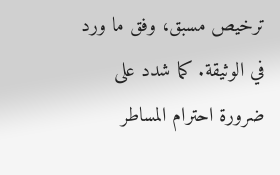ترخيص مسبق، وفق ما ورد في الوثيقة. كما شدد على ضرورة احترام المساطر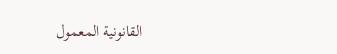القانونية المعمول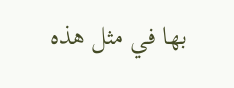بها في مثل هذه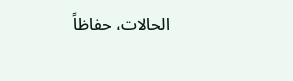الحالات، حفاظاً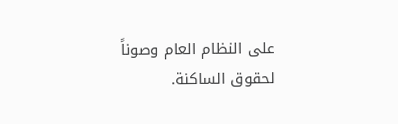على النظام العام وصوناً لحقوق الساكنة.